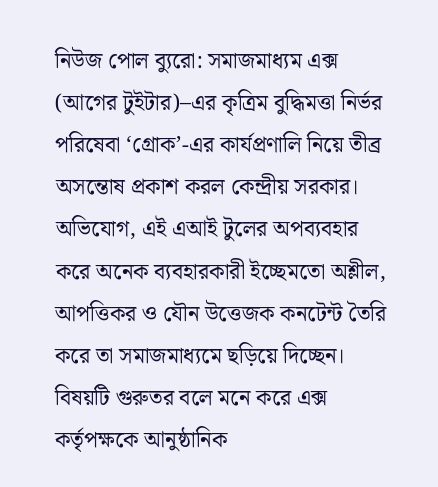নিউজ পোল ব্যুরো: সমাজমাধ্যম এক্স (আগের টুইটার)–এর কৃত্রিম বুদ্ধিমত্তা নির্ভর পরিষেবা ‘গ্রোক’-এর কার্যপ্রণালি নিয়ে তীব্র অসন্তোষ প্রকাশ করল কেন্দ্রীয় সরকার। অভিযোগ, এই এআই টুলের অপব্যবহার করে অনেক ব্যবহারকারী ইচ্ছেমতো অশ্লীল, আপত্তিকর ও যৌন উত্তেজক কনটেন্ট তৈরি করে তা সমাজমাধ্যমে ছড়িয়ে দিচ্ছেন। বিষয়টি গুরুতর বলে মনে করে এক্স কর্তৃপক্ষকে আনুষ্ঠানিক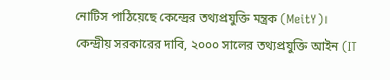নোটিস পাঠিয়েছে কেন্দ্রের তথ্যপ্রযুক্তি মন্ত্রক (MeitY)।
কেন্দ্রীয় সরকারের দাবি, ২০০০ সালের তথ্যপ্রযুক্তি আইন (IT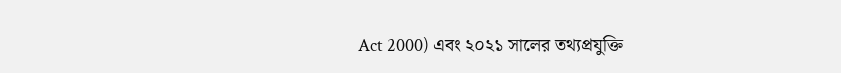Act 2000) এবং ২০২১ সালের তথ্যপ্রযুক্তি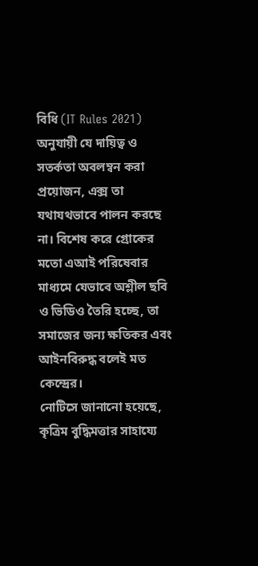বিধি (IT Rules 2021) অনুযায়ী যে দায়িত্ব ও সতর্কতা অবলম্বন করা প্রয়োজন, এক্স তা যথাযথভাবে পালন করছে না। বিশেষ করে গ্রোকের মতো এআই পরিষেবার মাধ্যমে যেভাবে অশ্লীল ছবি ও ভিডিও তৈরি হচ্ছে, তা সমাজের জন্য ক্ষতিকর এবং আইনবিরুদ্ধ বলেই মত কেন্দ্রের।
নোটিসে জানানো হয়েছে, কৃত্রিম বুদ্ধিমত্তার সাহায্যে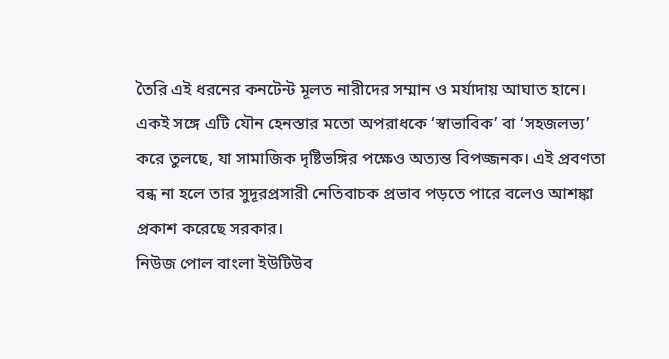তৈরি এই ধরনের কনটেন্ট মূলত নারীদের সম্মান ও মর্যাদায় আঘাত হানে। একই সঙ্গে এটি যৌন হেনস্তার মতো অপরাধকে ‘স্বাভাবিক’ বা ‘সহজলভ্য’ করে তুলছে, যা সামাজিক দৃষ্টিভঙ্গির পক্ষেও অত্যন্ত বিপজ্জনক। এই প্রবণতা বন্ধ না হলে তার সুদূরপ্রসারী নেতিবাচক প্রভাব পড়তে পারে বলেও আশঙ্কা প্রকাশ করেছে সরকার।
নিউজ পোল বাংলা ইউটিউব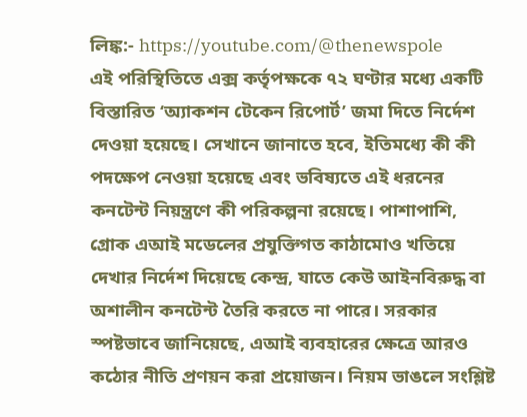লিঙ্ক:- https://youtube.com/@thenewspole
এই পরিস্থিতিতে এক্স কর্তৃপক্ষকে ৭২ ঘণ্টার মধ্যে একটি বিস্তারিত ‘অ্যাকশন টেকেন রিপোর্ট’ জমা দিতে নির্দেশ দেওয়া হয়েছে। সেখানে জানাতে হবে, ইতিমধ্যে কী কী পদক্ষেপ নেওয়া হয়েছে এবং ভবিষ্যতে এই ধরনের কনটেন্ট নিয়ন্ত্রণে কী পরিকল্পনা রয়েছে। পাশাপাশি, গ্রোক এআই মডেলের প্রযুক্তিগত কাঠামোও খতিয়ে দেখার নির্দেশ দিয়েছে কেন্দ্র, যাতে কেউ আইনবিরুদ্ধ বা অশালীন কনটেন্ট তৈরি করতে না পারে। সরকার স্পষ্টভাবে জানিয়েছে, এআই ব্যবহারের ক্ষেত্রে আরও কঠোর নীতি প্রণয়ন করা প্রয়োজন। নিয়ম ভাঙলে সংশ্লিষ্ট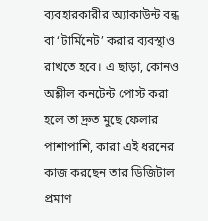ব্যবহারকারীর অ্যাকাউন্ট বন্ধ বা ‘টার্মিনেট’ করার ব্যবস্থাও রাখতে হবে। এ ছাড়া, কোনও অশ্লীল কনটেন্ট পোস্ট করা হলে তা দ্রুত মুছে ফেলার পাশাপাশি, কারা এই ধরনের কাজ করছেন তার ডিজিটাল প্রমাণ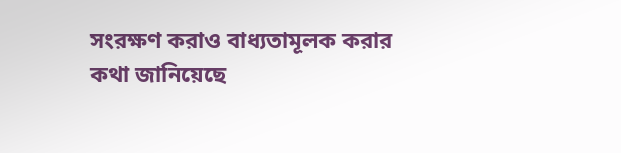সংরক্ষণ করাও বাধ্যতামূলক করার কথা জানিয়েছে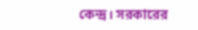কেন্দ্র। সরকারের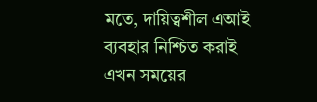মতে, দায়িত্বশীল এআই ব্যবহার নিশ্চিত করাই এখন সময়ের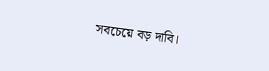সবচেয়ে বড় দাবি।